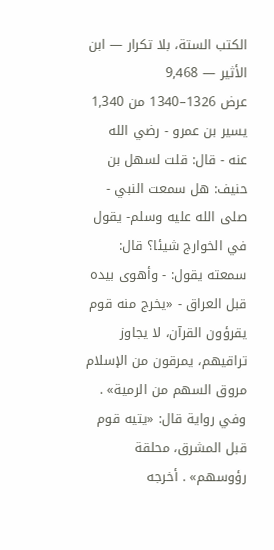الكتب الستة، بلا تكرار — ابن الأثير — 9,468
عرض 1326–1340 من 1,340
يسير بن عمرو - رضي الله عنه - قال: قلت لسهل بن حنيف: هل سمعت النبي - صلى الله عليه وسلم- يقول في الخوارج شيئا؟ قال: سمعته يقول: - وأهوى بيده قبل العراق - «يخرج منه قوم يقرؤون القرآن، لا يجاوز تراقيهم، يمرقون من الإسلام مروق السهم من الرمية» . وفي رواية قال: «يتيه قوم قبل المشرق، محلقة رؤوسهم» . أخرجه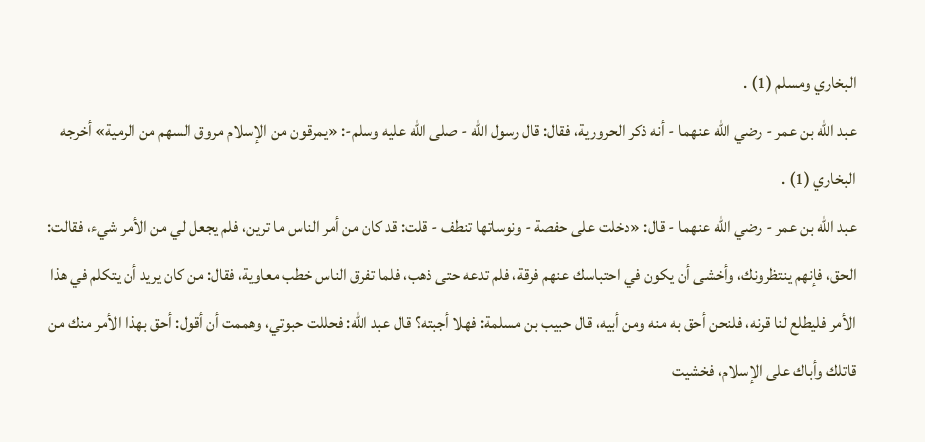البخاري ومسلم (1) .
عبد الله بن عمر - رضي الله عنهما - أنه ذكر الحرورية، فقال: قال رسول الله - صلى الله عليه وسلم-: «يمرقون من الإسلام مروق السهم من الرمية» أخرجه البخاري (1) .
عبد الله بن عمر - رضي الله عنهما - قال: «دخلت على حفصة - ونوساتها تنطف - قلت: قد كان من أمر الناس ما ترين، فلم يجعل لي من الأمر شيء، فقالت: الحق، فإنهم ينتظرونك، وأخشى أن يكون في احتباسك عنهم فرقة، فلم تدعه حتى ذهب، فلما تفرق الناس خطب معاوية، فقال: من كان يريد أن يتكلم في هذا الأمر فليطلع لنا قرنه، فلنحن أحق به منه ومن أبيه، قال حبيب بن مسلمة: فهلا أجبته؟ قال عبد الله: فحللت حبوتي، وهممت أن أقول: أحق بهذا الأمر منك من قاتلك وأباك على الإسلام، فخشيت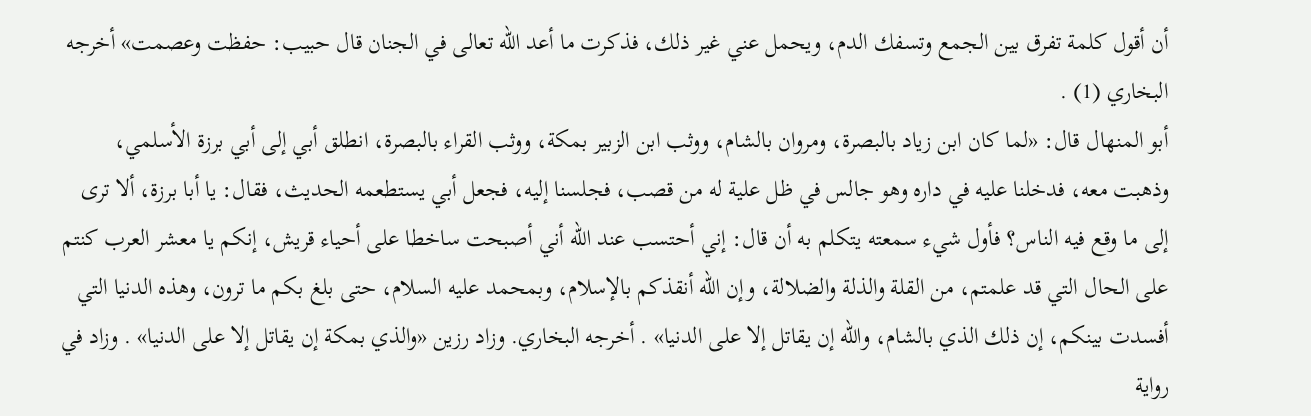أن أقول كلمة تفرق بين الجمع وتسفك الدم، ويحمل عني غير ذلك، فذكرت ما أعد الله تعالى في الجنان قال حبيب: حفظت وعصمت» أخرجه البخاري (1) .
أبو المنهال قال: «لما كان ابن زياد بالبصرة، ومروان بالشام، ووثب ابن الزبير بمكة، ووثب القراء بالبصرة، انطلق أبي إلى أبي برزة الأسلمي، وذهبت معه، فدخلنا عليه في داره وهو جالس في ظل علية له من قصب، فجلسنا إليه، فجعل أبي يستطعمه الحديث، فقال: يا أبا برزة، ألا ترى إلى ما وقع فيه الناس؟ فأول شيء سمعته يتكلم به أن قال: إني أحتسب عند الله أني أصبحت ساخطا على أحياء قريش، إنكم يا معشر العرب كنتم على الحال التي قد علمتم، من القلة والذلة والضلالة، وإن الله أنقذكم بالإسلام، وبمحمد عليه السلام، حتى بلغ بكم ما ترون، وهذه الدنيا التي أفسدت بينكم، إن ذلك الذي بالشام، والله إن يقاتل إلا على الدنيا» . أخرجه البخاري. وزاد رزين «والذي بمكة إن يقاتل إلا على الدنيا» . وزاد في رواية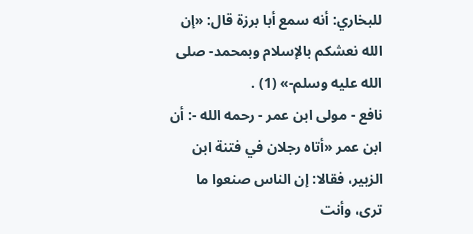للبخاري: أنه سمع أبا برزة قال: «إن الله نعشكم بالإسلام وبمحمد- صلى الله عليه وسلم-» (1) .
نافع - مولى ابن عمر - رحمه الله -: أن ابن عمر «أتاه رجلان في فتنة ابن الزبير، فقالا: إن الناس صنعوا ما ترى، وأنت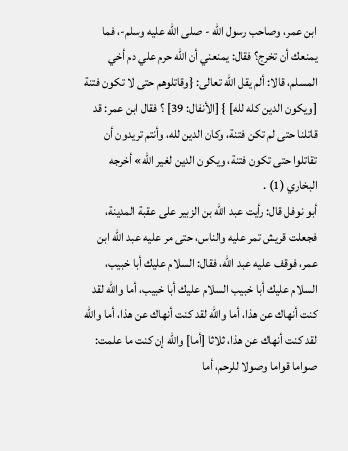ابن عمر، وصاحب رسول الله - صلى الله عليه وسلم-، فما يمنعك أن تخرج؟ فقال: يمنعني أن الله حرم علي دم أخي المسلم، قالا: ألم يقل الله تعالى: {وقاتلوهم حتى لا تكون فتنة [ويكون الدين كله لله] } [الأنفال: 39] ؟ فقال ابن عمر: قد قاتلنا حتى لم تكن فتنة، وكان الدين لله، وأنتم تريدون أن تقاتلوا حتى تكون فتنة، ويكون الدين لغير الله» أخرجه البخاري (1) .
أبو نوفل قال: رأيت عبد الله بن الزبير على عقبة المدينة، فجعلت قريش تمر عليه والناس، حتى مر عليه عبد الله ابن عمر، فوقف عليه عبد الله، فقال: السلام عليك أبا خبيب، السلام عليك أبا خبيب السلام عليك أبا خبيب، أما والله لقد كنت أنهاك عن هذا، أما والله لقد كنت أنهاك عن هذا، أما والله لقد كنت أنهاك عن هذا، ثلاثا [أما] والله إن كنت ما علمت: صواما قواما وصولا للرحم، أما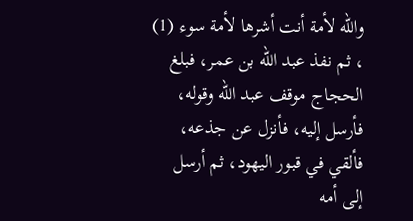والله لأمة أنت أشرها لأمة سوء (1) ، ثم نفذ عبد الله بن عمر، فبلغ الحجاج موقف عبد الله وقوله، فأرسل إليه، فأنزل عن جذعه، فألقي في قبور اليهود، ثم أرسل إلى أمه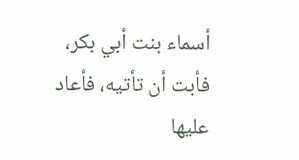أسماء بنت أبي بكر، فأبت أن تأتيه، فأعاد عليها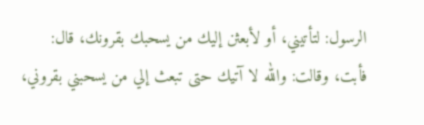الرسول: لتأتيني، أو لأبعثن إليك من يسحبك بقرونك، قال: فأبت، وقالت: والله لا آتيك حتى تبعث إلي من يسحبني بقروني،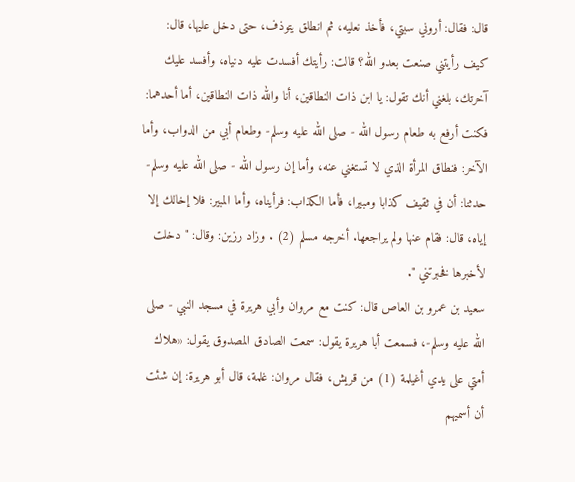قال: فقال: أروني سبتي، فأخذ نعليه، ثم انطلق يتوذف، حتى دخل عليها، قال: كيف رأيتني صنعت بعدو الله؟ قالت: رأيتك أفسدت عليه دنياه، وأفسد عليك آخرتك، بلغني أنك تقول: يا ابن ذات النطاقين، أنا والله ذات النطاقين، أما أحدهما: فكنت أرفع به طعام رسول الله - صلى الله عليه وسلم- وطعام أبي من الدواب، وأما الآخر: فنطاق المرأة الذي لا تستغني عنه، وأما إن رسول الله - صلى الله عليه وسلم- حدثنا: أن في ثقيف كذابا ومبيرا، فأما الكذاب: فرأيناه، وأما المبير: فلا إخالك إلا إياه، قال: فقام عنها ولم يراجعها. أخرجه مسلم (2) . وزاد رزين: وقال: " دخلت لأخبرها فخبرتني ".
سعيد بن عمرو بن العاص قال: كنت مع مروان وأبي هريرة في مسجد النبي - صلى الله عليه وسلم-، فسمعت أبا هريرة يقول: سمعت الصادق المصدوق يقول: «هلاك أمتي على يدي أغيلمة (1) من قريش، فقال مروان: غلمة، قال أبو هريرة: إن شئت أن أسميهم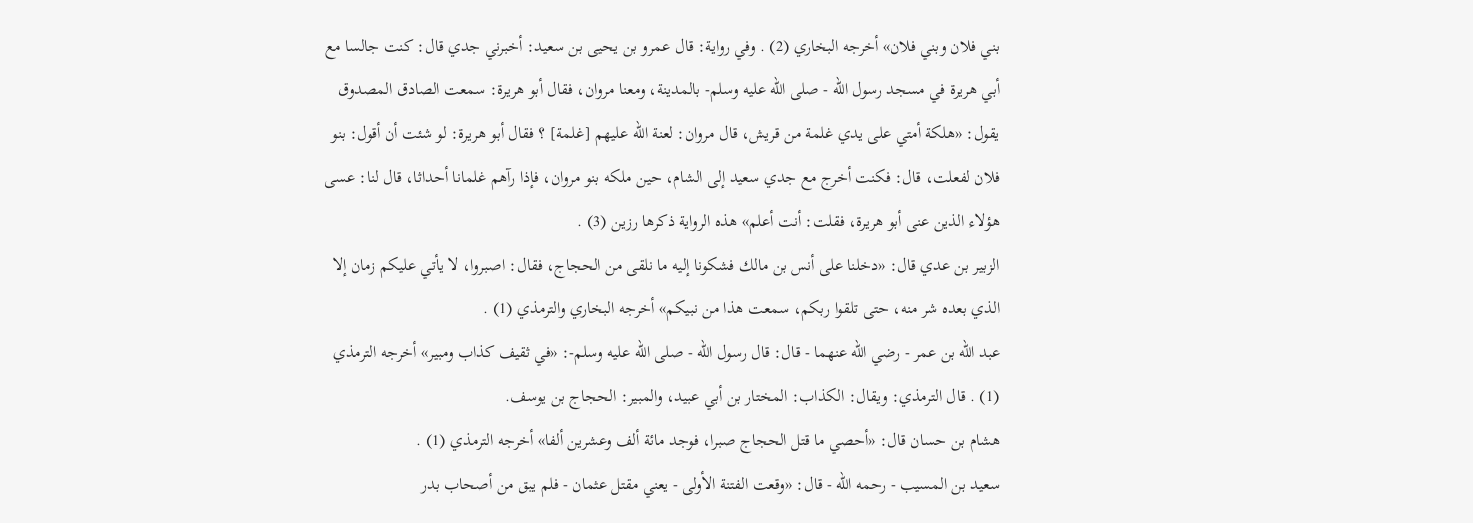بني فلان وبني فلان» أخرجه البخاري (2) . وفي رواية: قال عمرو بن يحيى بن سعيد: أخبرني جدي قال: كنت جالسا مع أبي هريرة في مسجد رسول الله - صلى الله عليه وسلم- بالمدينة، ومعنا مروان، فقال أبو هريرة: سمعت الصادق المصدوق يقول: «هلكة أمتي على يدي غلمة من قريش، قال مروان: لعنة الله عليهم [غلمة] ؟ فقال أبو هريرة: لو شئت أن أقول: بنو فلان لفعلت، قال: فكنت أخرج مع جدي سعيد إلى الشام، حين ملكه بنو مروان، فإذا رآهم غلمانا أحداثا، قال لنا: عسى هؤلاء الذين عنى أبو هريرة، فقلت: أنت أعلم» هذه الرواية ذكرها رزين (3) .
الزبير بن عدي قال: «دخلنا على أنس بن مالك فشكونا إليه ما نلقى من الحجاج، فقال: اصبروا، لا يأتي عليكم زمان إلا الذي بعده شر منه، حتى تلقوا ربكم، سمعت هذا من نبيكم» أخرجه البخاري والترمذي (1) .
عبد الله بن عمر - رضي الله عنهما - قال: قال رسول الله - صلى الله عليه وسلم-: «في ثقيف كذاب ومبير» أخرجه الترمذي (1) . قال الترمذي: ويقال: الكذاب: المختار بن أبي عبيد، والمبير: الحجاج بن يوسف.
هشام بن حسان قال: «أحصي ما قتل الحجاج صبرا، فوجد مائة ألف وعشرين ألفا» أخرجه الترمذي (1) .
سعيد بن المسيب - رحمه الله - قال: «وقعت الفتنة الأولى - يعني مقتل عثمان - فلم يبق من أصحاب بدر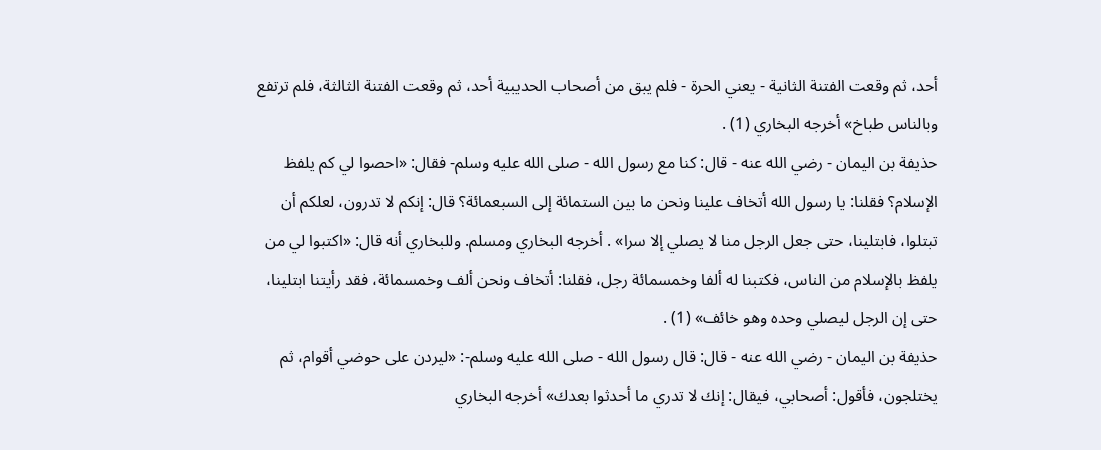أحد، ثم وقعت الفتنة الثانية - يعني الحرة - فلم يبق من أصحاب الحديبية أحد، ثم وقعت الفتنة الثالثة، فلم ترتفع وبالناس طباخ» أخرجه البخاري (1) .
حذيفة بن اليمان - رضي الله عنه - قال: كنا مع رسول الله - صلى الله عليه وسلم- فقال: «احصوا لي كم يلفظ الإسلام؟ فقلنا: يا رسول الله أتخاف علينا ونحن ما بين الستمائة إلى السبعمائة؟ قال: إنكم لا تدرون، لعلكم أن تبتلوا، فابتلينا، حتى جعل الرجل منا لا يصلي إلا سرا» . أخرجه البخاري ومسلم. وللبخاري أنه قال: «اكتبوا لي من يلفظ بالإسلام من الناس، فكتبنا له ألفا وخمسمائة رجل، فقلنا: أتخاف ونحن ألف وخمسمائة، فقد رأيتنا ابتلينا، حتى إن الرجل ليصلي وحده وهو خائف» (1) .
حذيفة بن اليمان - رضي الله عنه - قال: قال رسول الله - صلى الله عليه وسلم-: «ليردن على حوضي أقوام، ثم يختلجون، فأقول: أصحابي، فيقال: إنك لا تدري ما أحدثوا بعدك» أخرجه البخاري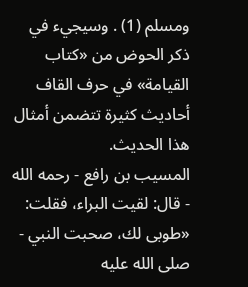ومسلم (1) . وسيجيء في ذكر الحوض من «كتاب القيامة» في حرف القاف أحاديث كثيرة تتضمن أمثال هذا الحديث.
المسيب بن رافع - رحمه الله - قال: لقيت البراء، فقلت: «طوبى لك، صحبت النبي - صلى الله عليه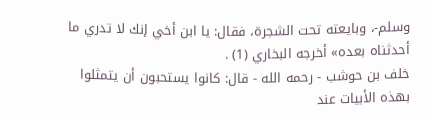وسلم-، وبايعته تحت الشجرة، فقال: يا ابن أخي إنك لا تدري ما أحدثناه بعده» أخرجه البخاري (1) .
خلف بن حوشب - رحمه الله - قال: كانوا يستحبون أن يتمثلوا بهذه الأبيات عند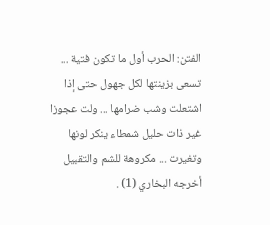الفتن: الحرب أول ما تكون فتية ... تسعى بزينتها لكل جهول حتى إذا اشتعلت وشب ضرامها ... ولت عجوزا غير ذات حليل شمطاء ينكر لونها وتغيرت ... مكروهة للشم والتقبيل أخرجه البخاري (1) .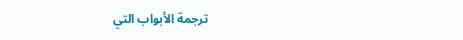ترجمة الأبواب التي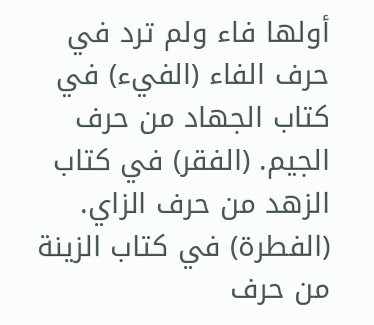أولها فاء ولم ترد في حرف الفاء (الفيء) في كتاب الجهاد من حرف الجيم. (الفقر) في كتاب الزهد من حرف الزاي. (الفطرة) في كتاب الزينة من حرف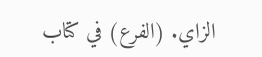الزاي. (الفرع) في كتاب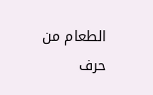الطعام من حرف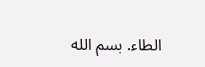الطاء. بسم الله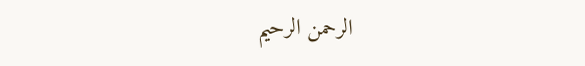الرحمن الرحيم